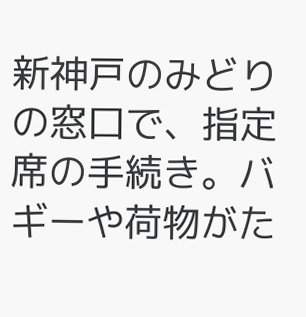新神戸のみどりの窓口で、指定席の手続き。バギーや荷物がた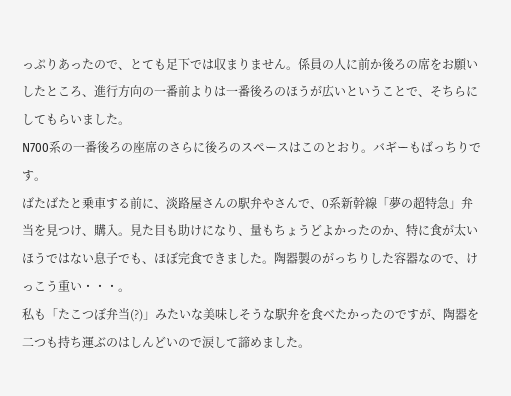っぷりあったので、とても足下では収まりません。係員の人に前か後ろの席をお願いしたところ、進行方向の一番前よりは一番後ろのほうが広いということで、そちらにしてもらいました。
N700系の一番後ろの座席のさらに後ろのスペースはこのとおり。バギーもばっちりです。
ばたばたと乗車する前に、淡路屋さんの駅弁やさんで、0系新幹線「夢の超特急」弁当を見つけ、購入。見た目も助けになり、量もちょうどよかったのか、特に食が太いほうではない息子でも、ほぼ完食できました。陶器製のがっちりした容器なので、けっこう重い・・・。
私も「たこつぼ弁当(?)」みたいな美味しそうな駅弁を食べたかったのですが、陶器を二つも持ち運ぶのはしんどいので涙して諦めました。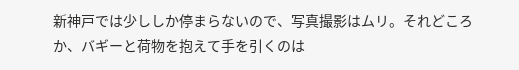新神戸では少ししか停まらないので、写真撮影はムリ。それどころか、バギーと荷物を抱えて手を引くのは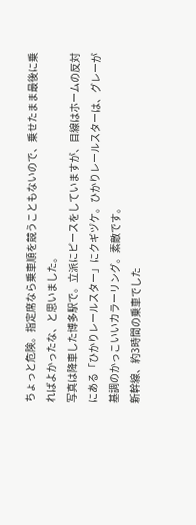ちょっと危険。指定席なら乗車順を競うこともないので、乗せたまま最後に乗ればよかったな、と思いました。
写真は降車した博多駅で。立派にピースをしていますが、目線はホームの反対にある「ひかりレールスター」にクギヅケ。ひかりレールスターは、グレーが基調のかっこいいカラーリング。素敵です。
新幹線、約3時間の乗車でした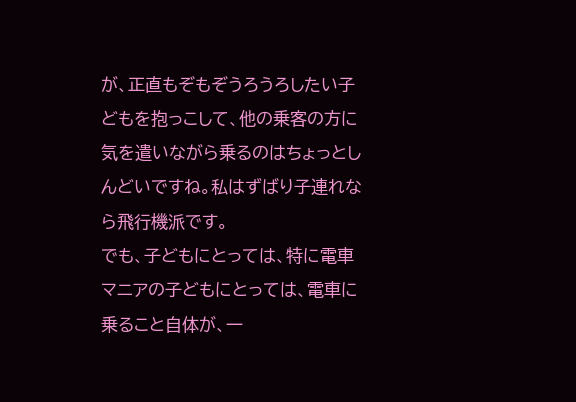が、正直もぞもぞうろうろしたい子どもを抱っこして、他の乗客の方に気を遣いながら乗るのはちょっとしんどいですね。私はずばり子連れなら飛行機派です。
でも、子どもにとっては、特に電車マニアの子どもにとっては、電車に乗ること自体が、一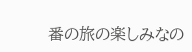番の旅の楽しみなの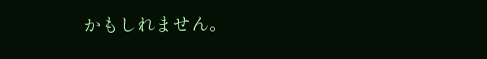かもしれません。